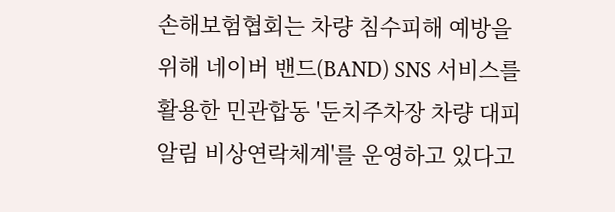손해보험협회는 차량 침수피해 예방을 위해 네이버 밴드(BAND) SNS 서비스를 활용한 민관합동 '둔치주차장 차량 대피 알림 비상연락체계'를 운영하고 있다고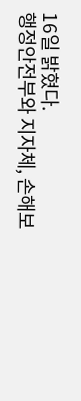16일 밝혔다.
행정안전부와 지자체, 손해보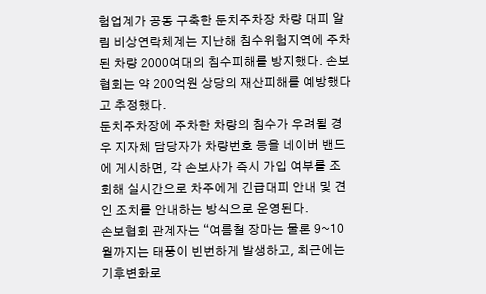험업계가 공동 구축한 둔치주차장 차량 대피 알림 비상연락체계는 지난해 침수위험지역에 주차된 차량 2000여대의 침수피해를 방지했다. 손보협회는 약 200억원 상당의 재산피해를 예방했다고 추정했다.
둔치주차장에 주차한 차량의 침수가 우려될 경우 지자체 담당자가 차량번호 등을 네이버 밴드에 게시하면, 각 손보사가 즉시 가입 여부를 조회해 실시간으로 차주에게 긴급대피 안내 및 견인 조치를 안내하는 방식으로 운영된다.
손보협회 관계자는 “여름철 장마는 물론 9~10월까지는 태풍이 빈번하게 발생하고, 최근에는 기후변화로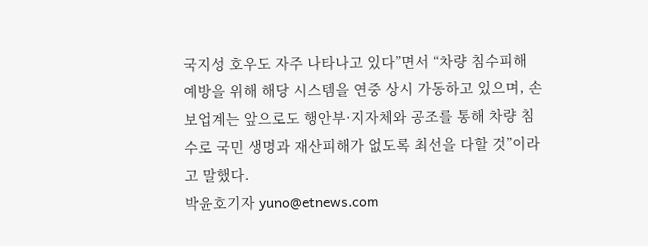국지성 호우도 자주 나타나고 있다”면서 “차량 침수피해 예방을 위해 해당 시스템을 연중 상시 가동하고 있으며, 손보업계는 앞으로도 행안부·지자체와 공조를 통해 차량 침수로 국민 생명과 재산피해가 없도록 최선을 다할 것”이라고 말했다.
박윤호기자 yuno@etnews.com